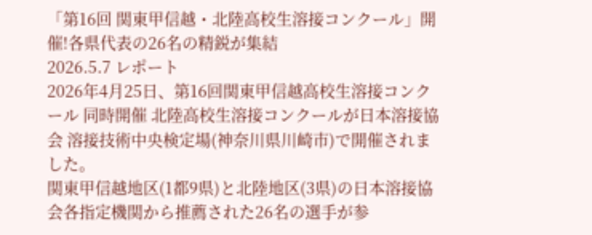「第16回 関東甲信越・北陸高校生溶接コンクール」開催!各県代表の26名の精鋭が集結
2026.5.7 レポート
2026年4月25日、第16回関東甲信越高校生溶接コンクール 同時開催 北陸高校生溶接コンクールが日本溶接協会 溶接技術中央検定場(神奈川県川崎市)で開催されました。
関東甲信越地区(1都9県)と北陸地区(3県)の日本溶接協会各指定機関から推薦された26名の選手が参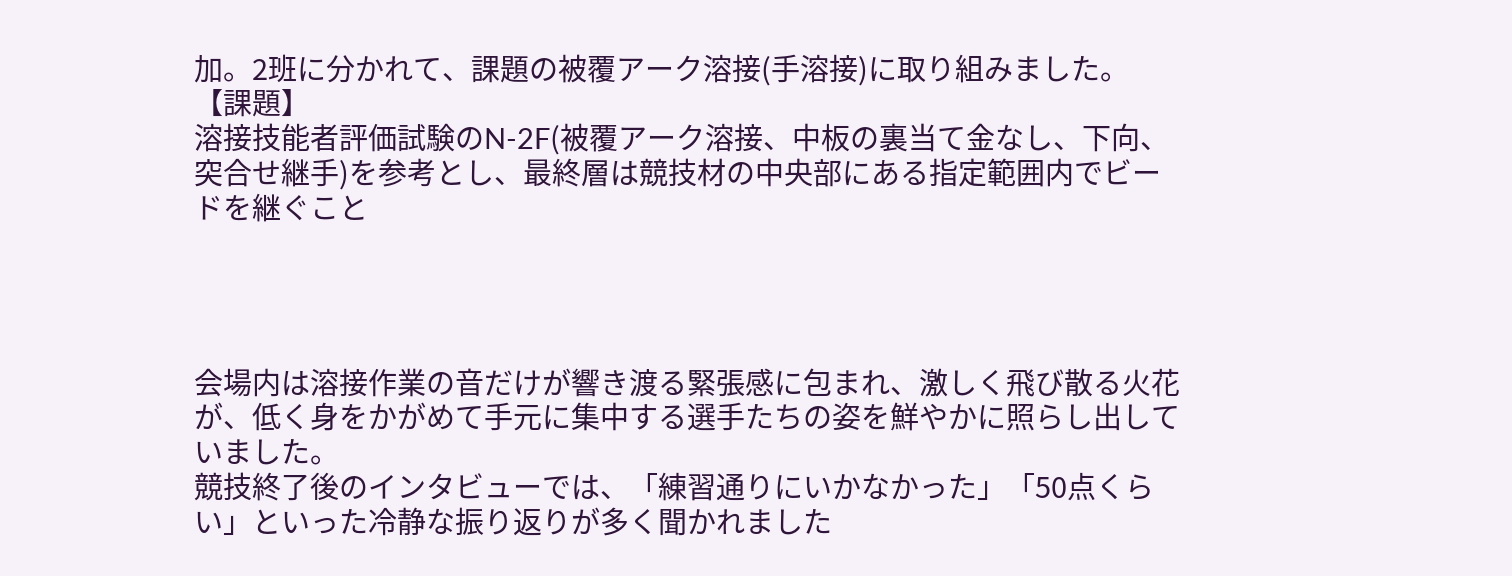加。2班に分かれて、課題の被覆アーク溶接(手溶接)に取り組みました。
【課題】
溶接技能者評価試験のN-2F(被覆アーク溶接、中板の裏当て金なし、下向、突合せ継手)を参考とし、最終層は競技材の中央部にある指定範囲内でビードを継ぐこと




会場内は溶接作業の音だけが響き渡る緊張感に包まれ、激しく飛び散る火花が、低く身をかがめて手元に集中する選手たちの姿を鮮やかに照らし出していました。
競技終了後のインタビューでは、「練習通りにいかなかった」「50点くらい」といった冷静な振り返りが多く聞かれました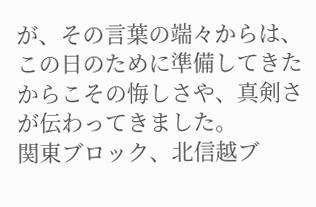が、その言葉の端々からは、この日のために準備してきたからこその悔しさや、真剣さが伝わってきました。
関東ブロック、北信越ブ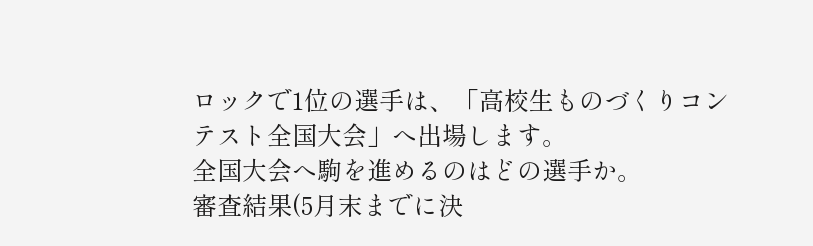ロックで1位の選手は、「高校生ものづくりコンテスト全国大会」へ出場します。
全国大会へ駒を進めるのはどの選手か。
審査結果(5月末までに決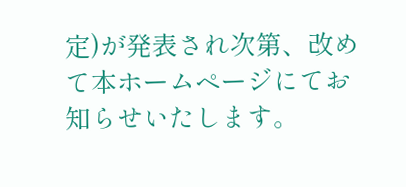定)が発表され次第、改めて本ホームページにてお知らせいたします。